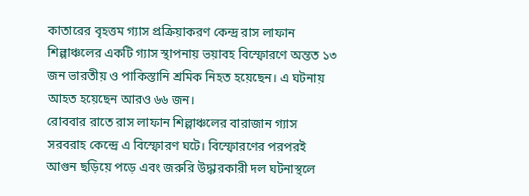কাতারের বৃহত্তম গ্যাস প্রক্রিয়াকরণ কেন্দ্র রাস লাফান শিল্পাঞ্চলের একটি গ্যাস স্থাপনায় ভয়াবহ বিস্ফোরণে অন্তত ১৩ জন ভারতীয় ও পাকিস্তানি শ্রমিক নিহত হয়েছেন। এ ঘটনায় আহত হয়েছেন আরও ৬৬ জন।
রোববার রাতে রাস লাফান শিল্পাঞ্চলের বারাজান গ্যাস সরবরাহ কেন্দ্রে এ বিস্ফোরণ ঘটে। বিস্ফোরণের পরপরই আগুন ছড়িয়ে পড়ে এবং জরুরি উদ্ধারকারী দল ঘটনাস্থলে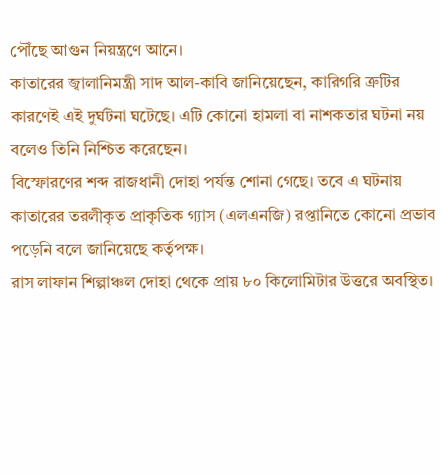পৌঁছে আগুন নিয়ন্ত্রণে আনে।
কাতারের জ্বালানিমন্ত্রী সাদ আল-কাবি জানিয়েছেন, কারিগরি ত্রুটির কারণেই এই দুর্ঘটনা ঘটেছে। এটি কোনো হামলা বা নাশকতার ঘটনা নয় বলেও তিনি নিশ্চিত করেছেন।
বিস্ফোরণের শব্দ রাজধানী দোহা পর্যন্ত শোনা গেছে। তবে এ ঘটনায় কাতারের তরলীকৃত প্রাকৃতিক গ্যাস (এলএনজি) রপ্তানিতে কোনো প্রভাব পড়েনি বলে জানিয়েছে কর্তৃপক্ষ।
রাস লাফান শিল্পাঞ্চল দোহা থেকে প্রায় ৮০ কিলোমিটার উত্তরে অবস্থিত।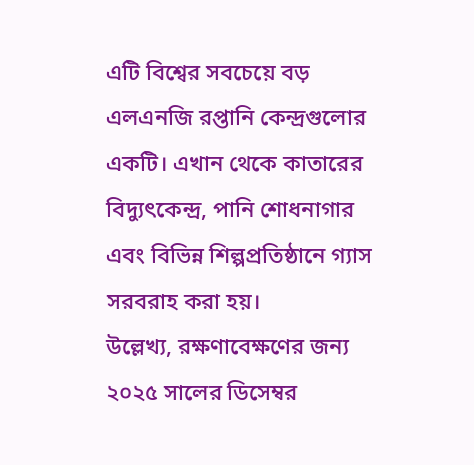এটি বিশ্বের সবচেয়ে বড় এলএনজি রপ্তানি কেন্দ্রগুলোর একটি। এখান থেকে কাতারের বিদ্যুৎকেন্দ্র, পানি শোধনাগার এবং বিভিন্ন শিল্পপ্রতিষ্ঠানে গ্যাস সরবরাহ করা হয়।
উল্লেখ্য, রক্ষণাবেক্ষণের জন্য ২০২৫ সালের ডিসেম্বর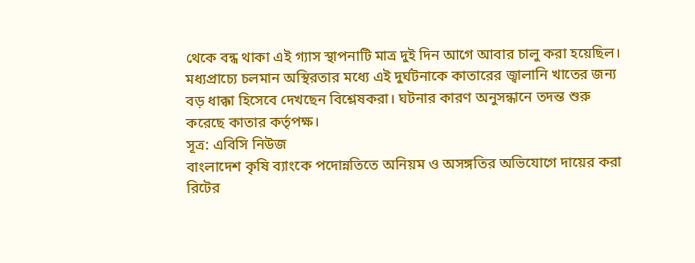থেকে বন্ধ থাকা এই গ্যাস স্থাপনাটি মাত্র দুই দিন আগে আবার চালু করা হয়েছিল।
মধ্যপ্রাচ্যে চলমান অস্থিরতার মধ্যে এই দুর্ঘটনাকে কাতারের জ্বালানি খাতের জন্য বড় ধাক্কা হিসেবে দেখছেন বিশ্লেষকরা। ঘটনার কারণ অনুসন্ধানে তদন্ত শুরু করেছে কাতার কর্তৃপক্ষ।
সূত্র: এবিসি নিউজ
বাংলাদেশ কৃষি ব্যাংকে পদোন্নতিতে অনিয়ম ও অসঙ্গতির অভিযোগে দায়ের করা রিটের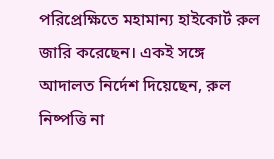পরিপ্রেক্ষিতে মহামান্য হাইকোর্ট রুল জারি করেছেন। একই সঙ্গে আদালত নির্দেশ দিয়েছেন, রুল নিষ্পত্তি না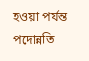হওয়া পর্যন্ত পদোন্নতি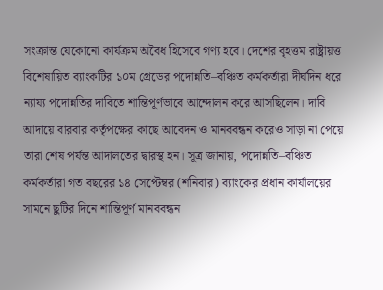সংক্রান্ত যেকোনো কার্যক্রম অবৈধ হিসেবে গণ্য হবে। দেশের বৃহত্তম রাষ্ট্রায়ত্ত বিশেষায়িত ব্যাংকটির ১০ম গ্রেডের পদোন্নতি–বঞ্চিত কর্মকর্তারা দীর্ঘদিন ধরে ন্যায্য পদোন্নতির দাবিতে শান্তিপূর্ণভাবে আন্দোলন করে আসছিলেন। দাবি আদায়ে বারবার কর্তৃপক্ষের কাছে আবেদন ও মানববন্ধন করেও সাড়া না পেয়ে তারা শেষ পর্যন্ত আদালতের দ্বারস্থ হন। সূত্র জানায়, পদোন্নতি–বঞ্চিত কর্মকর্তারা গত বছরের ১৪ সেপ্টেম্বর (শনিবার) ব্যাংকের প্রধান কার্যালয়ের সামনে ছুটির দিনে শান্তিপূর্ণ মানববন্ধন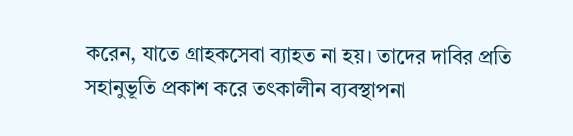করেন, যাতে গ্রাহকসেবা ব্যাহত না হয়। তাদের দাবির প্রতি সহানুভূতি প্রকাশ করে তৎকালীন ব্যবস্থাপনা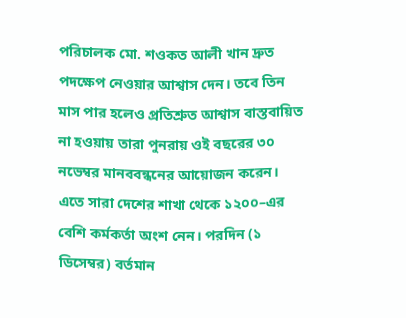পরিচালক মো. শওকত আলী খান দ্রুত পদক্ষেপ নেওয়ার আশ্বাস দেন। তবে তিন মাস পার হলেও প্রতিশ্রুত আশ্বাস বাস্তবায়িত না হওয়ায় তারা পুনরায় ওই বছরের ৩০ নভেম্বর মানববন্ধনের আয়োজন করেন। এতে সারা দেশের শাখা থেকে ১২০০–এর বেশি কর্মকর্তা অংশ নেন। পরদিন (১ ডিসেম্বর) বর্তমান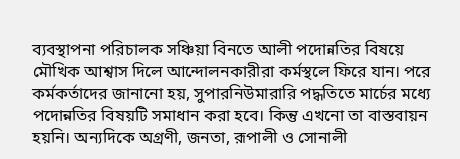ব্যবস্থাপনা পরিচালক সঞ্চিয়া বিনতে আলী পদোন্নতির বিষয়ে মৌখিক আশ্বাস দিলে আন্দোলনকারীরা কর্মস্থলে ফিরে যান। পরে কর্মকর্তাদের জানানো হয়, সুপারনিউমারারি পদ্ধতিতে মার্চের মধ্যে পদোন্নতির বিষয়টি সমাধান করা হবে। কিন্তু এখনো তা বাস্তবায়ন হয়নি। অন্যদিকে অগ্রণী, জনতা, রূপালী ও সোনালী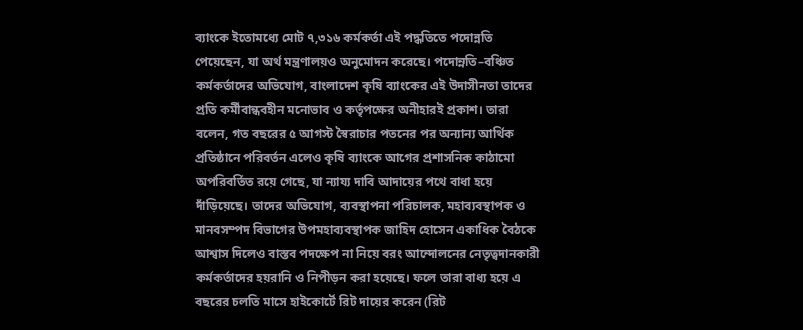ব্যাংকে ইতোমধ্যে মোট ৭,৩১৬ কর্মকর্তা এই পদ্ধতিতে পদোন্নতি পেয়েছেন, যা অর্থ মন্ত্রণালয়ও অনুমোদন করেছে। পদোন্নতি–বঞ্চিত কর্মকর্তাদের অভিযোগ, বাংলাদেশ কৃষি ব্যাংকের এই উদাসীনতা তাদের প্রতি কর্মীবান্ধবহীন মনোভাব ও কর্তৃপক্ষের অনীহারই প্রকাশ। তারা বলেন, গত বছরের ৫ আগস্ট স্বৈরাচার পতনের পর অন্যান্য আর্থিক প্রতিষ্ঠানে পরিবর্তন এলেও কৃষি ব্যাংকে আগের প্রশাসনিক কাঠামো অপরিবর্তিত রয়ে গেছে, যা ন্যায্য দাবি আদায়ের পথে বাধা হয়ে দাঁড়িয়েছে। তাদের অভিযোগ, ব্যবস্থাপনা পরিচালক, মহাব্যবস্থাপক ও মানবসম্পদ বিভাগের উপমহাব্যবস্থাপক জাহিদ হোসেন একাধিক বৈঠকে আশ্বাস দিলেও বাস্তব পদক্ষেপ না নিয়ে বরং আন্দোলনের নেতৃত্বদানকারী কর্মকর্তাদের হয়রানি ও নিপীড়ন করা হয়েছে। ফলে তারা বাধ্য হয়ে এ বছরের চলতি মাসে হাইকোর্টে রিট দায়ের করেন (রিট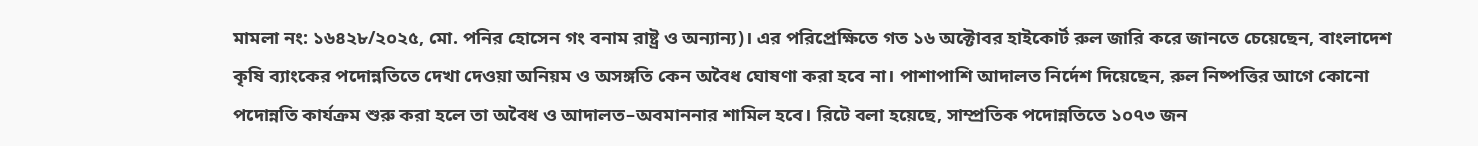মামলা নং: ১৬৪২৮/২০২৫, মো. পনির হোসেন গং বনাম রাষ্ট্র ও অন্যান্য)। এর পরিপ্রেক্ষিতে গত ১৬ অক্টোবর হাইকোর্ট রুল জারি করে জানতে চেয়েছেন, বাংলাদেশ কৃষি ব্যাংকের পদোন্নতিতে দেখা দেওয়া অনিয়ম ও অসঙ্গতি কেন অবৈধ ঘোষণা করা হবে না। পাশাপাশি আদালত নির্দেশ দিয়েছেন, রুল নিষ্পত্তির আগে কোনো পদোন্নতি কার্যক্রম শুরু করা হলে তা অবৈধ ও আদালত–অবমাননার শামিল হবে। রিটে বলা হয়েছে, সাম্প্রতিক পদোন্নতিতে ১০৭৩ জন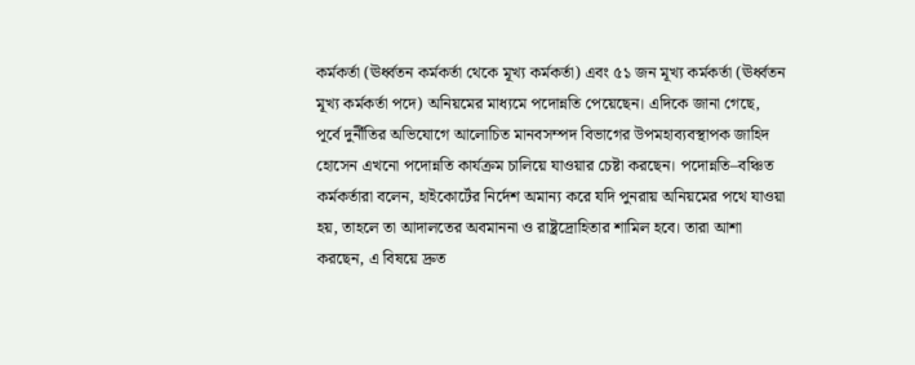কর্মকর্তা (ঊর্ধ্বতন কর্মকর্তা থেকে মূখ্য কর্মকর্তা) এবং ৫১ জন মূখ্য কর্মকর্তা (ঊর্ধ্বতন মূখ্য কর্মকর্তা পদে) অনিয়মের মাধ্যমে পদোন্নতি পেয়েছেন। এদিকে জানা গেছে, পূর্বে দুর্নীতির অভিযোগে আলোচিত মানবসম্পদ বিভাগের উপমহাব্যবস্থাপক জাহিদ হোসেন এখনো পদোন্নতি কার্যক্রম চালিয়ে যাওয়ার চেষ্টা করছেন। পদোন্নতি–বঞ্চিত কর্মকর্তারা বলেন, হাইকোর্টের নির্দেশ অমান্য করে যদি পুনরায় অনিয়মের পথে যাওয়া হয়, তাহলে তা আদালতের অবমাননা ও রাষ্ট্রদ্রোহিতার শামিল হবে। তারা আশা করছেন, এ বিষয়ে দ্রুত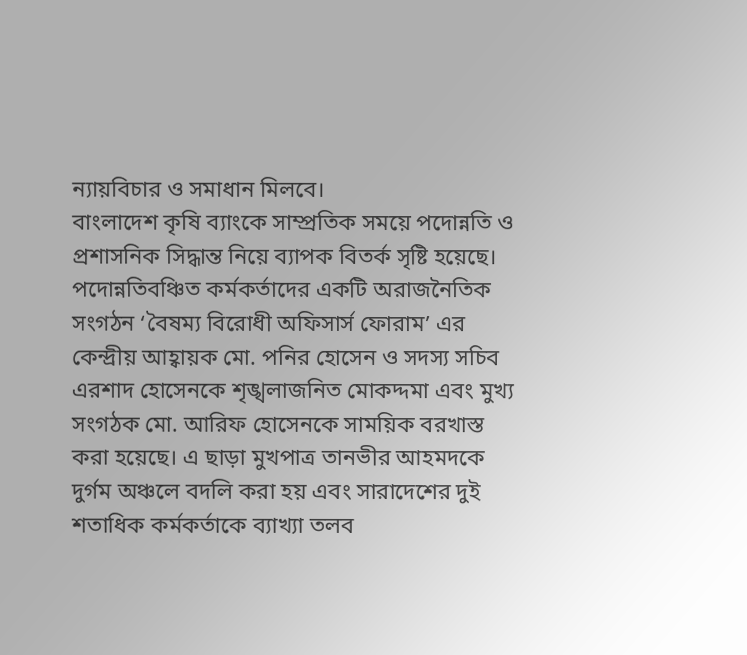ন্যায়বিচার ও সমাধান মিলবে।
বাংলাদেশ কৃষি ব্যাংকে সাম্প্রতিক সময়ে পদোন্নতি ও প্রশাসনিক সিদ্ধান্ত নিয়ে ব্যাপক বিতর্ক সৃষ্টি হয়েছে। পদোন্নতিবঞ্চিত কর্মকর্তাদের একটি অরাজনৈতিক সংগঠন ‘বৈষম্য বিরোধী অফিসার্স ফোরাম’ এর কেন্দ্রীয় আহ্বায়ক মো. পনির হোসেন ও সদস্য সচিব এরশাদ হোসেনকে শৃঙ্খলাজনিত মোকদ্দমা এবং মুখ্য সংগঠক মো. আরিফ হোসেনকে সাময়িক বরখাস্ত করা হয়েছে। এ ছাড়া মুখপাত্র তানভীর আহমদকে দুর্গম অঞ্চলে বদলি করা হয় এবং সারাদেশের দুই শতাধিক কর্মকর্তাকে ব্যাখ্যা তলব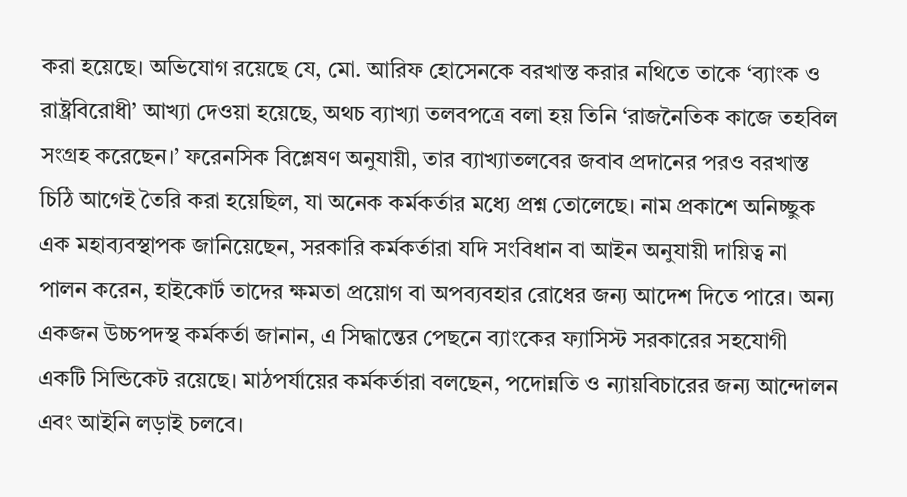করা হয়েছে। অভিযোগ রয়েছে যে, মো. আরিফ হোসেনকে বরখাস্ত করার নথিতে তাকে ‘ব্যাংক ও রাষ্ট্রবিরোধী’ আখ্যা দেওয়া হয়েছে, অথচ ব্যাখ্যা তলবপত্রে বলা হয় তিনি ‘রাজনৈতিক কাজে তহবিল সংগ্রহ করেছেন।’ ফরেনসিক বিশ্লেষণ অনুযায়ী, তার ব্যাখ্যাতলবের জবাব প্রদানের পরও বরখাস্ত চিঠি আগেই তৈরি করা হয়েছিল, যা অনেক কর্মকর্তার মধ্যে প্রশ্ন তোলেছে। নাম প্রকাশে অনিচ্ছুক এক মহাব্যবস্থাপক জানিয়েছেন, সরকারি কর্মকর্তারা যদি সংবিধান বা আইন অনুযায়ী দায়িত্ব না পালন করেন, হাইকোর্ট তাদের ক্ষমতা প্রয়োগ বা অপব্যবহার রোধের জন্য আদেশ দিতে পারে। অন্য একজন উচ্চপদস্থ কর্মকর্তা জানান, এ সিদ্ধান্তের পেছনে ব্যাংকের ফ্যাসিস্ট সরকারের সহযোগী একটি সিন্ডিকেট রয়েছে। মাঠপর্যায়ের কর্মকর্তারা বলছেন, পদোন্নতি ও ন্যায়বিচারের জন্য আন্দোলন এবং আইনি লড়াই চলবে।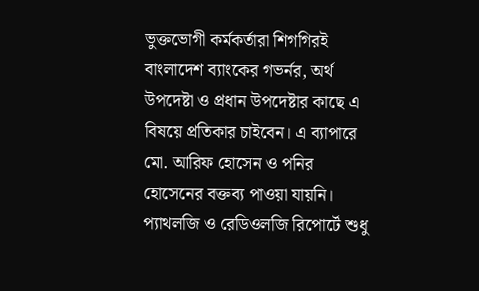ভুক্তভোগী কর্মকর্তারা শিগগিরই বাংলাদেশ ব্যাংকের গভর্নর, অর্থ উপদেষ্টা ও প্রধান উপদেষ্টার কাছে এ বিষয়ে প্রতিকার চাইবেন। এ ব্যাপারে মো. আরিফ হোসেন ও পনির হোসেনের বক্তব্য পাওয়া যায়নি।
প্যাথলজি ও রেডিওলজি রিপোর্টে শুধু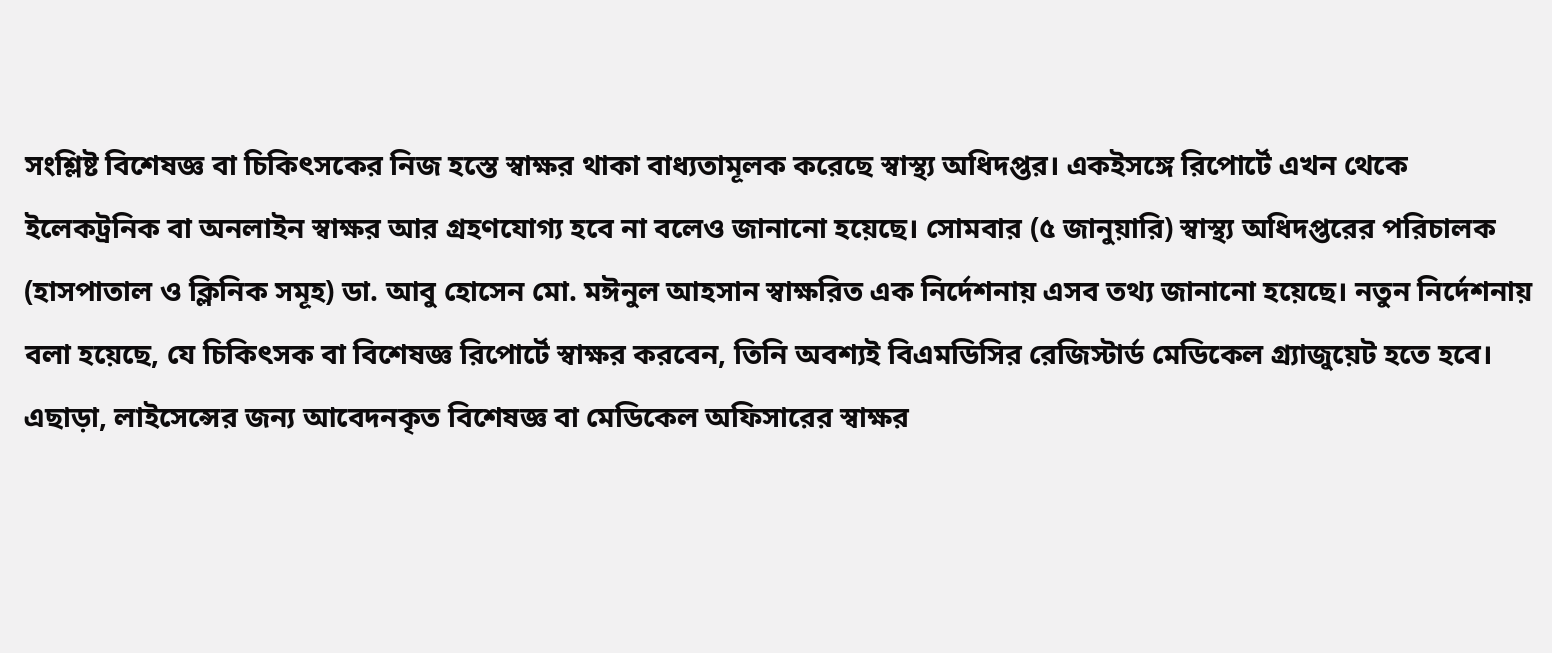সংশ্লিষ্ট বিশেষজ্ঞ বা চিকিৎসকের নিজ হস্তে স্বাক্ষর থাকা বাধ্যতামূলক করেছে স্বাস্থ্য অধিদপ্তর। একইসঙ্গে রিপোর্টে এখন থেকে ইলেকট্রনিক বা অনলাইন স্বাক্ষর আর গ্রহণযোগ্য হবে না বলেও জানানো হয়েছে। সোমবার (৫ জানুয়ারি) স্বাস্থ্য অধিদপ্তরের পরিচালক (হাসপাতাল ও ক্লিনিক সমূহ) ডা. আবু হোসেন মো. মঈনুল আহসান স্বাক্ষরিত এক নির্দেশনায় এসব তথ্য জানানো হয়েছে। নতুন নির্দেশনায় বলা হয়েছে, যে চিকিৎসক বা বিশেষজ্ঞ রিপোর্টে স্বাক্ষর করবেন, তিনি অবশ্যই বিএমডিসির রেজিস্টার্ড মেডিকেল গ্র্যাজুয়েট হতে হবে। এছাড়া, লাইসেন্সের জন্য আবেদনকৃত বিশেষজ্ঞ বা মেডিকেল অফিসারের স্বাক্ষর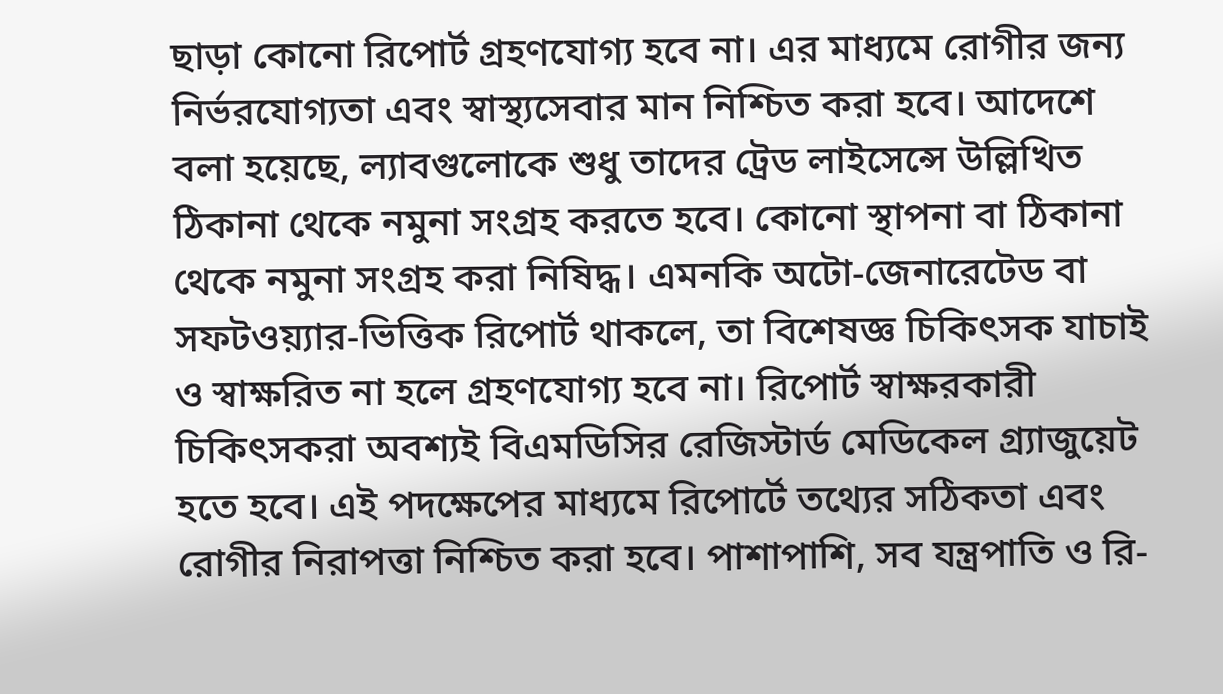ছাড়া কোনো রিপোর্ট গ্রহণযোগ্য হবে না। এর মাধ্যমে রোগীর জন্য নির্ভরযোগ্যতা এবং স্বাস্থ্যসেবার মান নিশ্চিত করা হবে। আদেশে বলা হয়েছে, ল্যাবগুলোকে শুধু তাদের ট্রেড লাইসেন্সে উল্লিখিত ঠিকানা থেকে নমুনা সংগ্রহ করতে হবে। কোনো স্থাপনা বা ঠিকানা থেকে নমুনা সংগ্রহ করা নিষিদ্ধ। এমনকি অটো-জেনারেটেড বা সফটওয়্যার-ভিত্তিক রিপোর্ট থাকলে, তা বিশেষজ্ঞ চিকিৎসক যাচাই ও স্বাক্ষরিত না হলে গ্রহণযোগ্য হবে না। রিপোর্ট স্বাক্ষরকারী চিকিৎসকরা অবশ্যই বিএমডিসির রেজিস্টার্ড মেডিকেল গ্র্যাজুয়েট হতে হবে। এই পদক্ষেপের মাধ্যমে রিপোর্টে তথ্যের সঠিকতা এবং রোগীর নিরাপত্তা নিশ্চিত করা হবে। পাশাপাশি, সব যন্ত্রপাতি ও রি-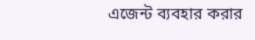এজেন্ট ব্যবহার করার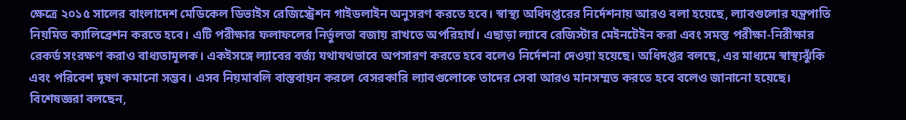ক্ষেত্রে ২০১৫ সালের বাংলাদেশ মেডিকেল ডিভাইস রেজিস্ট্রেশন গাইডলাইন অনুসরণ করতে হবে। স্বাস্থ্য অধিদপ্তরের নির্দেশনায় আরও বলা হয়েছে, ল্যাবগুলোর যন্ত্রপাতি নিয়মিত ক্যালিব্রেশন করতে হবে। এটি পরীক্ষার ফলাফলের নির্ভুলতা বজায় রাখতে অপরিহার্য। এছাড়া ল্যাবে রেজিস্টার মেইনটেইন করা এবং সমস্ত পরীক্ষা-নিরীক্ষার রেকর্ড সংরক্ষণ করাও বাধ্যতামূলক। একইসঙ্গে ল্যাবের বর্জ্য যথাযথভাবে অপসারণ করতে হবে বলেও নির্দেশনা দেওয়া হয়েছে। অধিদপ্তর বলছে, এর মাধ্যমে স্বাস্থ্যঝুঁকি এবং পরিবেশ দূষণ কমানো সম্ভব। এসব নিয়মাবলি বাস্তবায়ন করলে বেসরকারি ল্যাবগুলোকে তাদের সেবা আরও মানসম্মত করতে হবে বলেও জানানো হয়েছে। বিশেষজ্ঞরা বলছেন,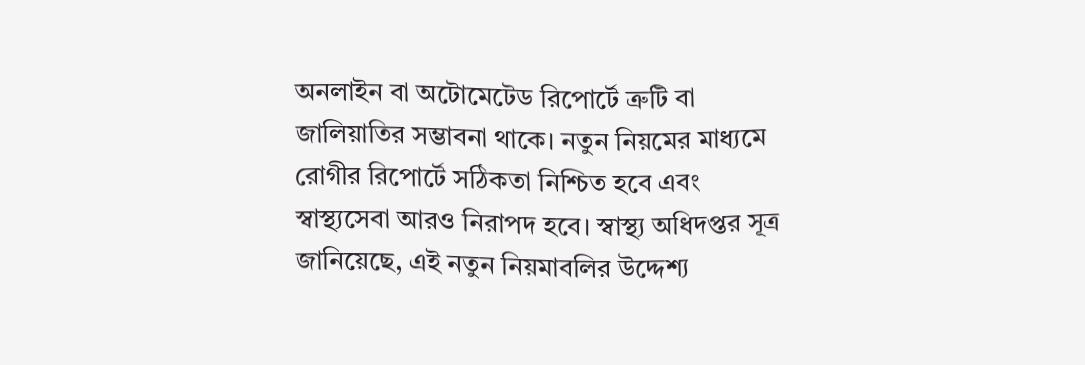অনলাইন বা অটোমেটেড রিপোর্টে ত্রুটি বা জালিয়াতির সম্ভাবনা থাকে। নতুন নিয়মের মাধ্যমে রোগীর রিপোর্টে সঠিকতা নিশ্চিত হবে এবং স্বাস্থ্যসেবা আরও নিরাপদ হবে। স্বাস্থ্য অধিদপ্তর সূত্র জানিয়েছে, এই নতুন নিয়মাবলির উদ্দেশ্য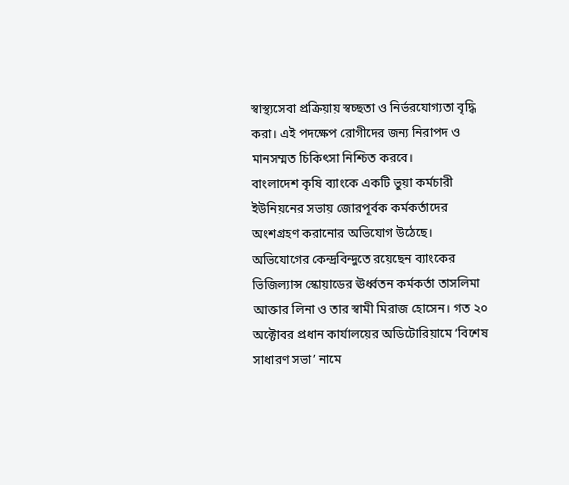স্বাস্থ্যসেবা প্রক্রিয়ায় স্বচ্ছতা ও নির্ভরযোগ্যতা বৃদ্ধি করা। এই পদক্ষেপ রোগীদের জন্য নিরাপদ ও মানসম্মত চিকিৎসা নিশ্চিত করবে।
বাংলাদেশ কৃষি ব্যাংকে একটি ভুয়া কর্মচারী ইউনিয়নের সভায় জোরপূর্বক কর্মকর্তাদের অংশগ্রহণ করানোর অভিযোগ উঠেছে। অভিযোগের কেন্দ্রবিন্দুতে রয়েছেন ব্যাংকের ভিজিল্যান্স স্কোয়াডের ঊর্ধ্বতন কর্মকর্তা তাসলিমা আক্তার লিনা ও তার স্বামী মিরাজ হোসেন। গত ২০ অক্টোবর প্রধান কার্যালয়ের অডিটোরিয়ামে ‘বিশেষ সাধারণ সভা’ নামে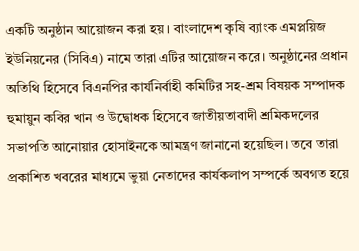একটি অনুষ্ঠান আয়োজন করা হয়। বাংলাদেশ কৃষি ব্যাংক এমপ্লয়িজ ইউনিয়নের (সিবিএ) নামে তারা এটির আয়োজন করে। অনুষ্ঠানের প্রধান অতিথি হিসেবে বিএনপির কার্যনির্বাহী কমিটির সহ-শ্রম বিষয়ক সম্পাদক হুমায়ুন কবির খান ও উদ্বোধক হিসেবে জাতীয়তাবাদী শ্রমিকদলের সভাপতি আনোয়ার হোসাইনকে আমন্ত্রণ জানানো হয়েছিল। তবে তারা প্রকাশিত খবরের মাধ্যমে ভুয়া নেতাদের কার্যকলাপ সম্পর্কে অবগত হয়ে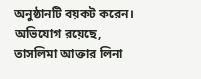অনুষ্ঠানটি বয়কট করেন। অভিযোগ রয়েছে, তাসলিমা আক্তার লিনা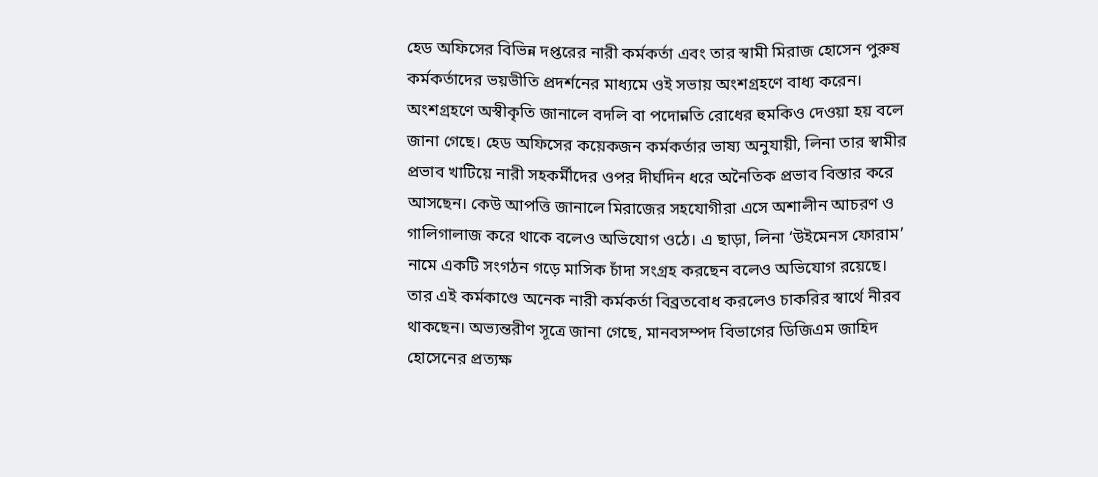হেড অফিসের বিভিন্ন দপ্তরের নারী কর্মকর্তা এবং তার স্বামী মিরাজ হোসেন পুরুষ কর্মকর্তাদের ভয়ভীতি প্রদর্শনের মাধ্যমে ওই সভায় অংশগ্রহণে বাধ্য করেন। অংশগ্রহণে অস্বীকৃতি জানালে বদলি বা পদোন্নতি রোধের হুমকিও দেওয়া হয় বলে জানা গেছে। হেড অফিসের কয়েকজন কর্মকর্তার ভাষ্য অনুযায়ী, লিনা তার স্বামীর প্রভাব খাটিয়ে নারী সহকর্মীদের ওপর দীর্ঘদিন ধরে অনৈতিক প্রভাব বিস্তার করে আসছেন। কেউ আপত্তি জানালে মিরাজের সহযোগীরা এসে অশালীন আচরণ ও গালিগালাজ করে থাকে বলেও অভিযোগ ওঠে। এ ছাড়া, লিনা ‘উইমেনস ফোরাম’ নামে একটি সংগঠন গড়ে মাসিক চাঁদা সংগ্রহ করছেন বলেও অভিযোগ রয়েছে। তার এই কর্মকাণ্ডে অনেক নারী কর্মকর্তা বিব্রতবোধ করলেও চাকরির স্বার্থে নীরব থাকছেন। অভ্যন্তরীণ সূত্রে জানা গেছে, মানবসম্পদ বিভাগের ডিজিএম জাহিদ হোসেনের প্রত্যক্ষ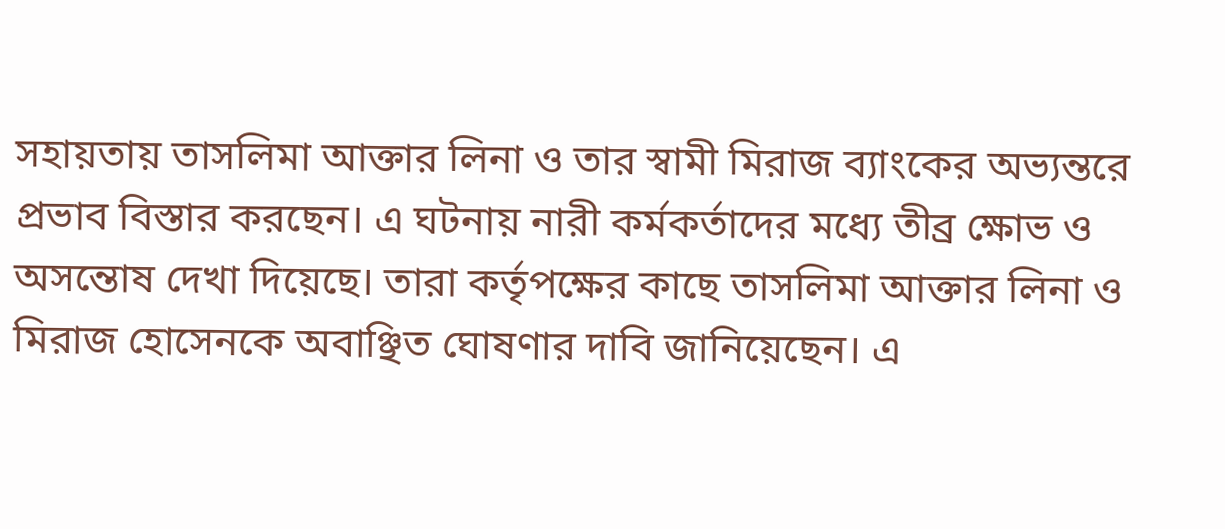সহায়তায় তাসলিমা আক্তার লিনা ও তার স্বামী মিরাজ ব্যাংকের অভ্যন্তরে প্রভাব বিস্তার করছেন। এ ঘটনায় নারী কর্মকর্তাদের মধ্যে তীব্র ক্ষোভ ও অসন্তোষ দেখা দিয়েছে। তারা কর্তৃপক্ষের কাছে তাসলিমা আক্তার লিনা ও মিরাজ হোসেনকে অবাঞ্ছিত ঘোষণার দাবি জানিয়েছেন। এ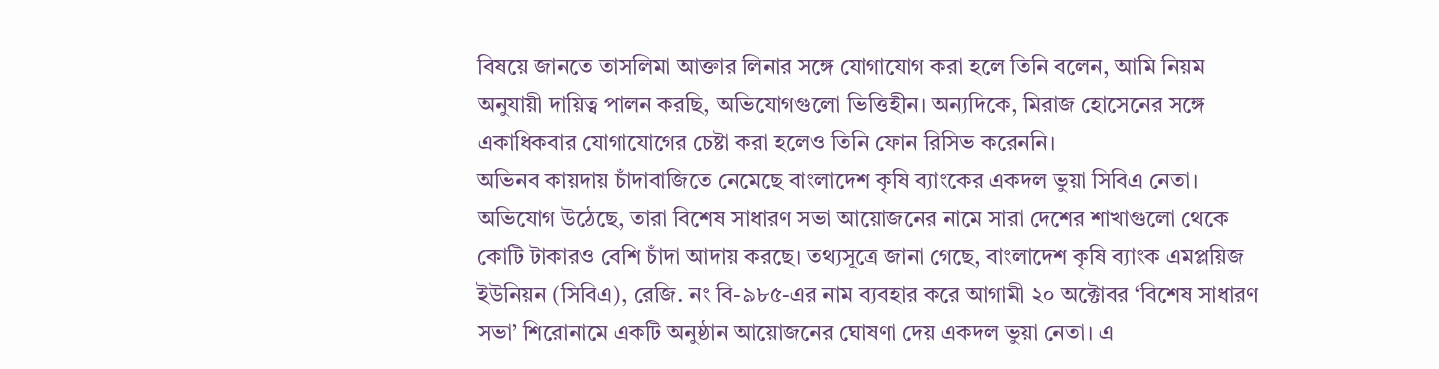বিষয়ে জানতে তাসলিমা আক্তার লিনার সঙ্গে যোগাযোগ করা হলে তিনি বলেন, আমি নিয়ম অনুযায়ী দায়িত্ব পালন করছি, অভিযোগগুলো ভিত্তিহীন। অন্যদিকে, মিরাজ হোসেনের সঙ্গে একাধিকবার যোগাযোগের চেষ্টা করা হলেও তিনি ফোন রিসিভ করেননি।
অভিনব কায়দায় চাঁদাবাজিতে নেমেছে বাংলাদেশ কৃষি ব্যাংকের একদল ভুয়া সিবিএ নেতা। অভিযোগ উঠেছে, তারা বিশেষ সাধারণ সভা আয়োজনের নামে সারা দেশের শাখাগুলো থেকে কোটি টাকারও বেশি চাঁদা আদায় করছে। তথ্যসূত্রে জানা গেছে, বাংলাদেশ কৃষি ব্যাংক এমপ্লয়িজ ইউনিয়ন (সিবিএ), রেজি. নং বি-৯৮৫-এর নাম ব্যবহার করে আগামী ২০ অক্টোবর ‘বিশেষ সাধারণ সভা’ শিরোনামে একটি অনুষ্ঠান আয়োজনের ঘোষণা দেয় একদল ভুয়া নেতা। এ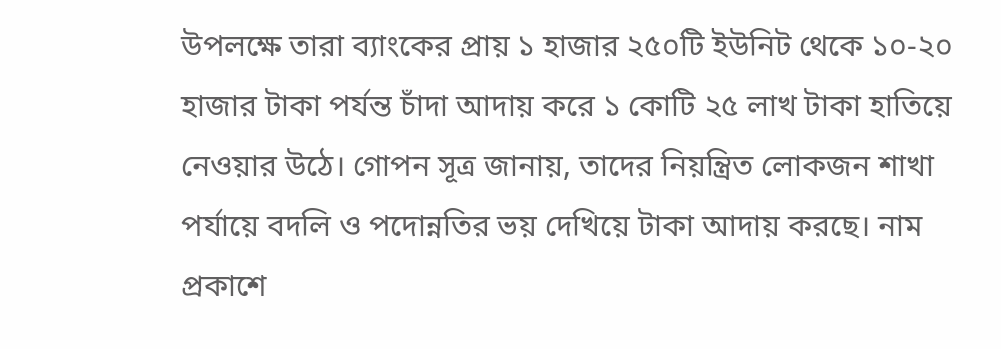উপলক্ষে তারা ব্যাংকের প্রায় ১ হাজার ২৫০টি ইউনিট থেকে ১০-২০ হাজার টাকা পর্যন্ত চাঁদা আদায় করে ১ কোটি ২৫ লাখ টাকা হাতিয়ে নেওয়ার উঠে। গোপন সূত্র জানায়, তাদের নিয়ন্ত্রিত লোকজন শাখা পর্যায়ে বদলি ও পদোন্নতির ভয় দেখিয়ে টাকা আদায় করছে। নাম প্রকাশে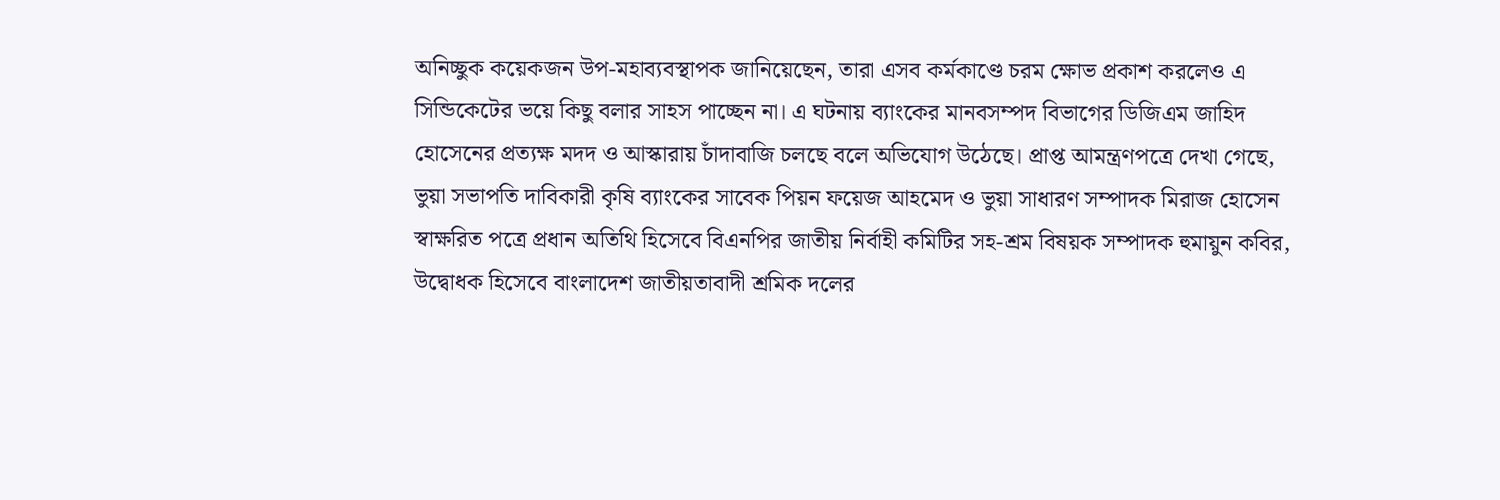অনিচ্ছুক কয়েকজন উপ-মহাব্যবস্থাপক জানিয়েছেন, তারা এসব কর্মকাণ্ডে চরম ক্ষোভ প্রকাশ করলেও এ সিন্ডিকেটের ভয়ে কিছু বলার সাহস পাচ্ছেন না। এ ঘটনায় ব্যাংকের মানবসম্পদ বিভাগের ডিজিএম জাহিদ হোসেনের প্রত্যক্ষ মদদ ও আস্কারায় চাঁদাবাজি চলছে বলে অভিযোগ উঠেছে। প্রাপ্ত আমন্ত্রণপত্রে দেখা গেছে, ভুয়া সভাপতি দাবিকারী কৃষি ব্যাংকের সাবেক পিয়ন ফয়েজ আহমেদ ও ভুয়া সাধারণ সম্পাদক মিরাজ হোসেন স্বাক্ষরিত পত্রে প্রধান অতিথি হিসেবে বিএনপির জাতীয় নির্বাহী কমিটির সহ-শ্রম বিষয়ক সম্পাদক হুমায়ুন কবির, উদ্বোধক হিসেবে বাংলাদেশ জাতীয়তাবাদী শ্রমিক দলের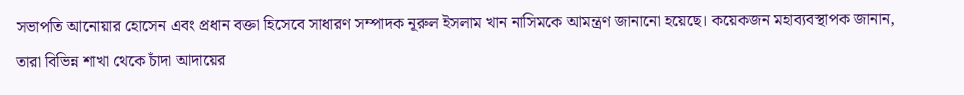সভাপতি আনোয়ার হোসেন এবং প্রধান বক্তা হিসেবে সাধারণ সম্পাদক নূরুল ইসলাম খান নাসিমকে আমন্ত্রণ জানানো হয়েছে। কয়েকজন মহাব্যবস্থাপক জানান, তারা বিভিন্ন শাখা থেকে চাঁদা আদায়ের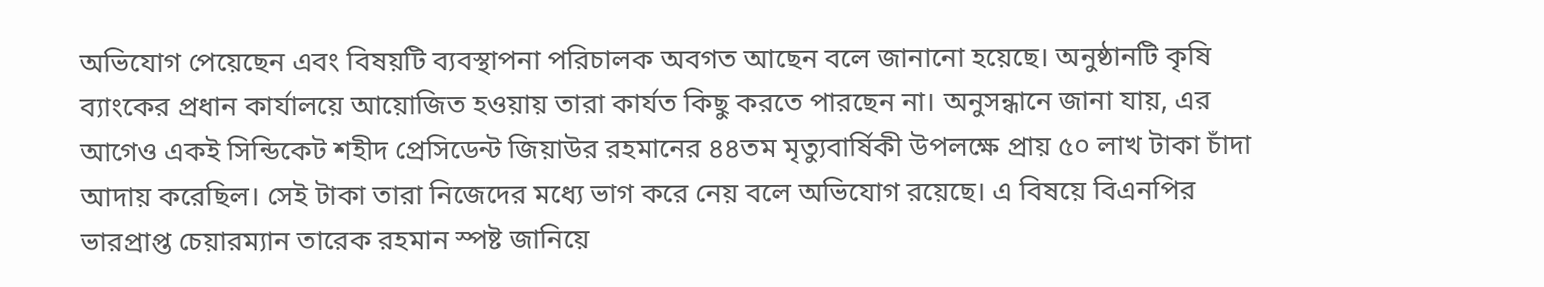অভিযোগ পেয়েছেন এবং বিষয়টি ব্যবস্থাপনা পরিচালক অবগত আছেন বলে জানানো হয়েছে। অনুষ্ঠানটি কৃষি ব্যাংকের প্রধান কার্যালয়ে আয়োজিত হওয়ায় তারা কার্যত কিছু করতে পারছেন না। অনুসন্ধানে জানা যায়, এর আগেও একই সিন্ডিকেট শহীদ প্রেসিডেন্ট জিয়াউর রহমানের ৪৪তম মৃত্যুবার্ষিকী উপলক্ষে প্রায় ৫০ লাখ টাকা চাঁদা আদায় করেছিল। সেই টাকা তারা নিজেদের মধ্যে ভাগ করে নেয় বলে অভিযোগ রয়েছে। এ বিষয়ে বিএনপির ভারপ্রাপ্ত চেয়ারম্যান তারেক রহমান স্পষ্ট জানিয়ে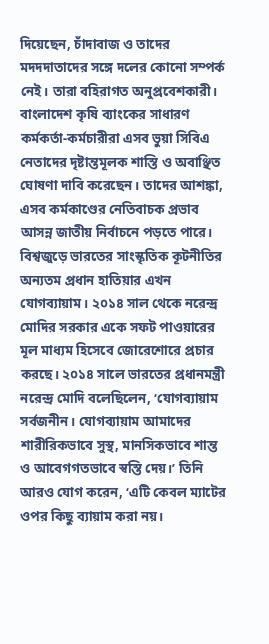দিয়েছেন, চাঁদাবাজ ও তাদের মদদদাতাদের সঙ্গে দলের কোনো সম্পর্ক নেই। তারা বহিরাগত অনুপ্রবেশকারী। বাংলাদেশ কৃষি ব্যাংকের সাধারণ কর্মকর্তা-কর্মচারীরা এসব ভুয়া সিবিএ নেতাদের দৃষ্টান্তমূলক শাস্তি ও অবাঞ্ছিত ঘোষণা দাবি করেছেন। তাদের আশঙ্কা, এসব কর্মকাণ্ডের নেতিবাচক প্রভাব আসন্ন জাতীয় নির্বাচনে পড়তে পারে।
বিশ্বজুড়ে ভারতের সাংস্কৃতিক কূটনীতির অন্যতম প্রধান হাতিয়ার এখন যোগব্যায়াম। ২০১৪ সাল থেকে নরেন্দ্র মোদির সরকার একে সফট পাওয়ারের মূল মাধ্যম হিসেবে জোরেশোরে প্রচার করছে। ২০১৪ সালে ভারতের প্রধানমন্ত্রী নরেন্দ্র মোদি বলেছিলেন, ‘যোগব্যায়াম সর্বজনীন। যোগব্যায়াম আমাদের শারীরিকভাবে সুস্থ, মানসিকভাবে শান্ত ও আবেগগতভাবে স্বস্তি দেয়।’ তিনি আরও যোগ করেন, ‘এটি কেবল ম্যাটের ওপর কিছু ব্যায়াম করা নয়।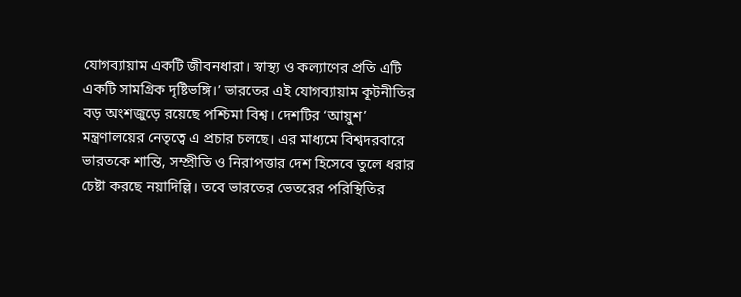যোগব্যায়াম একটি জীবনধারা। স্বাস্থ্য ও কল্যাণের প্রতি এটি একটি সামগ্রিক দৃষ্টিভঙ্গি।’ ভারতের এই যোগব্যায়াম কূটনীতির বড় অংশজুড়ে রয়েছে পশ্চিমা বিশ্ব। দেশটির ‘আয়ুশ’ মন্ত্রণালয়ের নেতৃত্বে এ প্রচার চলছে। এর মাধ্যমে বিশ্বদরবারে ভারতকে শান্তি, সম্প্রীতি ও নিরাপত্তার দেশ হিসেবে তুলে ধরার চেষ্টা করছে নয়াদিল্লি। তবে ভারতের ভেতরের পরিস্থিতির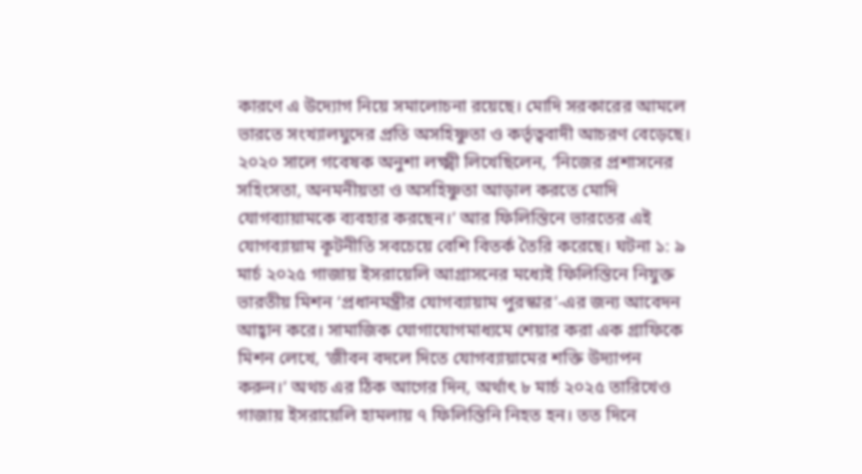কারণে এ উদ্যোগ নিয়ে সমালোচনা রয়েছে। মোদি সরকারের আমলে ভারতে সংখ্যালঘুদের প্রতি অসহিষ্ণুতা ও কর্তৃত্ববাদী আচরণ বেড়েছে। ২০২০ সালে গবেষক অনুশা লক্ষ্মী লিখেছিলেন, ‘নিজের প্রশাসনের সহিংসতা, অনমনীয়তা ও অসহিষ্ণুতা আড়াল করতে মোদি যোগব্যায়ামকে ব্যবহার করছেন।’ আর ফিলিস্তিনে ভারতের এই যোগব্যায়াম কূটনীতি সবচেয়ে বেশি বিতর্ক তৈরি করেছে। ঘটনা ১: ৯ মার্চ ২০২৫ গাজায় ইসরায়েলি আগ্রাসনের মধ্যেই ফিলিস্তিনে নিযুক্ত ভারতীয় মিশন ‘প্রধানমন্ত্রীর যোগব্যায়াম পুরস্কার’-এর জন্য আবেদন আহ্বান করে। সামাজিক যোগাযোগমাধ্যমে শেয়ার করা এক গ্রাফিকে মিশন লেখে, ‘জীবন বদলে দিতে যোগব্যায়ামের শক্তি উদ্যাপন করুন।’ অথচ এর ঠিক আগের দিন, অর্থাৎ ৮ মার্চ ২০২৫ তারিখেও গাজায় ইসরায়েলি হামলায় ৭ ফিলিস্তিনি নিহত হন। তত দিনে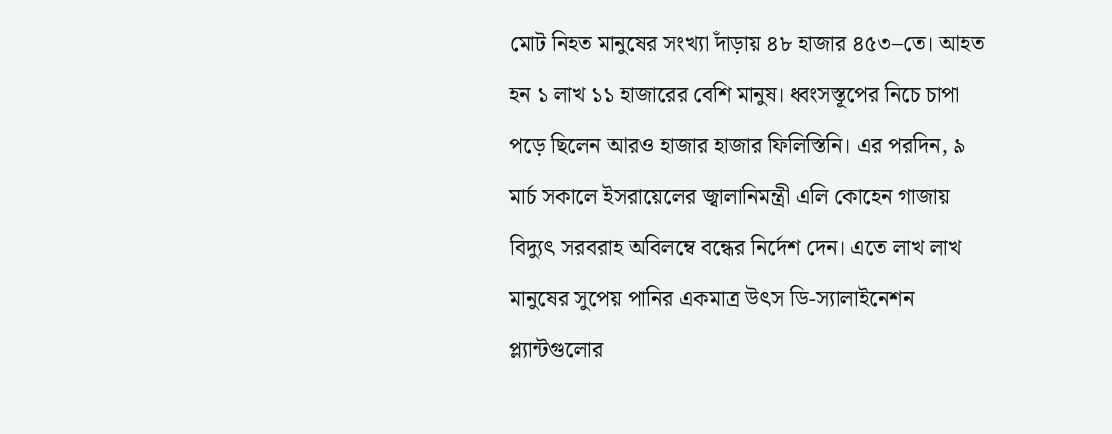মোট নিহত মানুষের সংখ্যা দাঁড়ায় ৪৮ হাজার ৪৫৩–তে। আহত হন ১ লাখ ১১ হাজারের বেশি মানুষ। ধ্বংসস্তূপের নিচে চাপা পড়ে ছিলেন আরও হাজার হাজার ফিলিস্তিনি। এর পরদিন, ৯ মার্চ সকালে ইসরায়েলের জ্বালানিমন্ত্রী এলি কোহেন গাজায় বিদ্যুৎ সরবরাহ অবিলম্বে বন্ধের নির্দেশ দেন। এতে লাখ লাখ মানুষের সুপেয় পানির একমাত্র উৎস ডি-স্যালাইনেশন প্ল্যান্টগুলোর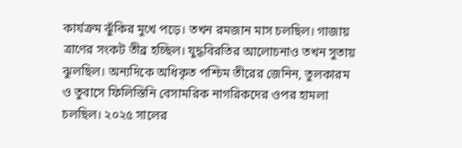কার্যক্রম ঝুঁকির মুখে পড়ে। তখন রমজান মাস চলছিল। গাজায় ত্রাণের সংকট তীব্র হচ্ছিল। যুদ্ধবিরতির আলোচনাও তখন সুতায় ঝুলছিল। অন্যদিকে অধিকৃত পশ্চিম তীরের জেনিন, তুলকারম ও তুবাসে ফিলিস্তিনি বেসামরিক নাগরিকদের ওপর হামলা চলছিল। ২০২৫ সালের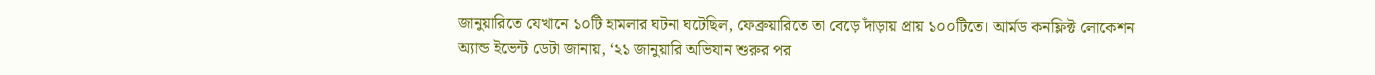জানুয়ারিতে যেখানে ১০টি হামলার ঘটনা ঘটেছিল, ফেব্রুয়ারিতে তা বেড়ে দাঁড়ায় প্রায় ১০০টিতে। আর্মড কনফ্লিক্ট লোকেশন অ্যান্ড ইভেন্ট ডেটা জানায়, ‘২১ জানুয়ারি অভিযান শুরুর পর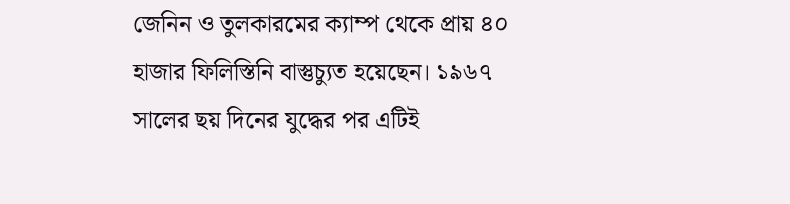জেনিন ও তুলকারমের ক্যাম্প থেকে প্রায় ৪০ হাজার ফিলিস্তিনি বাস্তুচ্যুত হয়েছেন। ১৯৬৭ সালের ছয় দিনের যুদ্ধের পর এটিই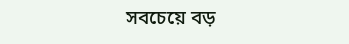সবচেয়ে বড়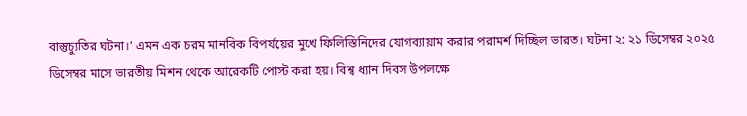বাস্তুচ্যুতির ঘটনা।’ এমন এক চরম মানবিক বিপর্যয়ের মুখে ফিলিস্তিনিদের যোগব্যায়াম করার পরামর্শ দিচ্ছিল ভারত। ঘটনা ২: ২১ ডিসেম্বর ২০২৫ ডিসেম্বর মাসে ভারতীয় মিশন থেকে আরেকটি পোস্ট করা হয়। বিশ্ব ধ্যান দিবস উপলক্ষে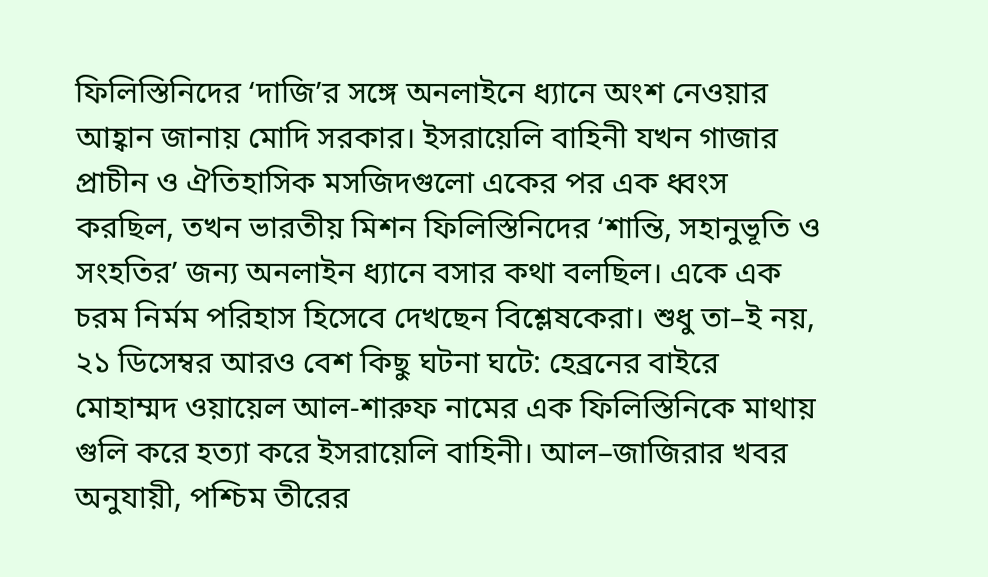ফিলিস্তিনিদের ‘দাজি’র সঙ্গে অনলাইনে ধ্যানে অংশ নেওয়ার আহ্বান জানায় মোদি সরকার। ইসরায়েলি বাহিনী যখন গাজার প্রাচীন ও ঐতিহাসিক মসজিদগুলো একের পর এক ধ্বংস করছিল, তখন ভারতীয় মিশন ফিলিস্তিনিদের ‘শান্তি, সহানুভূতি ও সংহতির’ জন্য অনলাইন ধ্যানে বসার কথা বলছিল। একে এক চরম নির্মম পরিহাস হিসেবে দেখছেন বিশ্লেষকেরা। শুধু তা–ই নয়, ২১ ডিসেম্বর আরও বেশ কিছু ঘটনা ঘটে: হেব্রনের বাইরে মোহাম্মদ ওয়ায়েল আল-শারুফ নামের এক ফিলিস্তিনিকে মাথায় গুলি করে হত্যা করে ইসরায়েলি বাহিনী। আল–জাজিরার খবর অনুযায়ী, পশ্চিম তীরের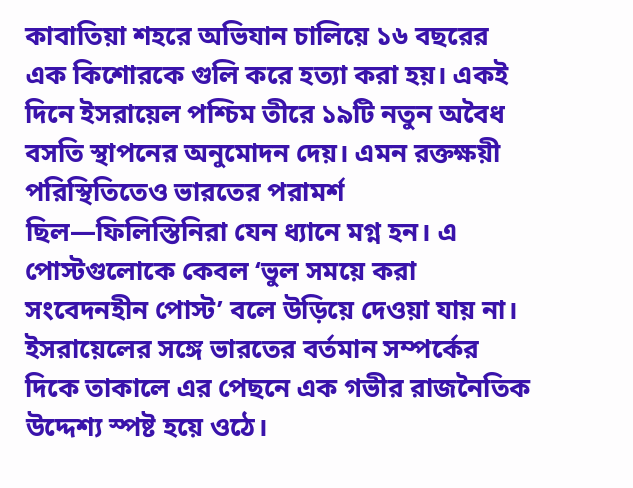কাবাতিয়া শহরে অভিযান চালিয়ে ১৬ বছরের এক কিশোরকে গুলি করে হত্যা করা হয়। একই দিনে ইসরায়েল পশ্চিম তীরে ১৯টি নতুন অবৈধ বসতি স্থাপনের অনুমোদন দেয়। এমন রক্তক্ষয়ী পরিস্থিতিতেও ভারতের পরামর্শ ছিল—ফিলিস্তিনিরা যেন ধ্যানে মগ্ন হন। এ পোস্টগুলোকে কেবল ‘ভুল সময়ে করা সংবেদনহীন পোস্ট’ বলে উড়িয়ে দেওয়া যায় না। ইসরায়েলের সঙ্গে ভারতের বর্তমান সম্পর্কের দিকে তাকালে এর পেছনে এক গভীর রাজনৈতিক উদ্দেশ্য স্পষ্ট হয়ে ওঠে।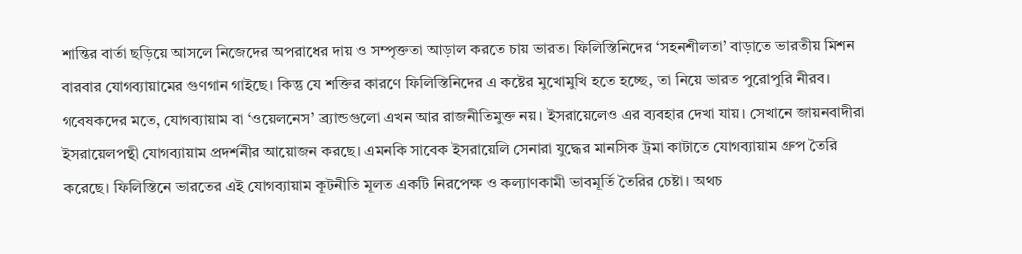শান্তির বার্তা ছড়িয়ে আসলে নিজেদের অপরাধের দায় ও সম্পৃক্ততা আড়াল করতে চায় ভারত। ফিলিস্তিনিদের ‘সহনশীলতা’ বাড়াতে ভারতীয় মিশন বারবার যোগব্যায়ামের গুণগান গাইছে। কিন্তু যে শক্তির কারণে ফিলিস্তিনিদের এ কষ্টের মুখোমুখি হতে হচ্ছে, তা নিয়ে ভারত পুরোপুরি নীরব। গবেষকদের মতে, যোগব্যায়াম বা ‘ওয়েলনেস’ ব্র্যান্ডগুলো এখন আর রাজনীতিমুক্ত নয়। ইসরায়েলেও এর ব্যবহার দেখা যায়। সেখানে জায়নবাদীরা ইসরায়েলপন্থী যোগব্যায়াম প্রদর্শনীর আয়োজন করছে। এমনকি সাবেক ইসরায়েলি সেনারা যুদ্ধের মানসিক ট্রমা কাটাতে যোগব্যায়াম গ্রুপ তৈরি করেছে। ফিলিস্তিনে ভারতের এই যোগব্যায়াম কূটনীতি মূলত একটি নিরপেক্ষ ও কল্যাণকামী ভাবমূর্তি তৈরির চেষ্টা। অথচ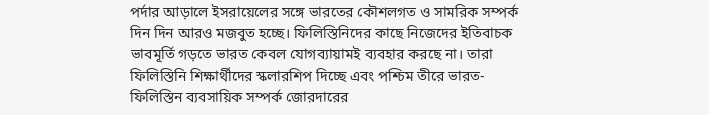পর্দার আড়ালে ইসরায়েলের সঙ্গে ভারতের কৌশলগত ও সামরিক সম্পর্ক দিন দিন আরও মজবুত হচ্ছে। ফিলিস্তিনিদের কাছে নিজেদের ইতিবাচক ভাবমূর্তি গড়তে ভারত কেবল যোগব্যায়ামই ব্যবহার করছে না। তারা ফিলিস্তিনি শিক্ষার্থীদের স্কলারশিপ দিচ্ছে এবং পশ্চিম তীরে ভারত-ফিলিস্তিন ব্যবসায়িক সম্পর্ক জোরদারের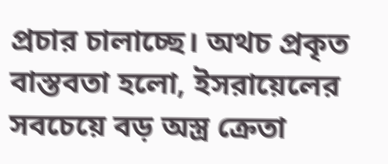প্রচার চালাচ্ছে। অথচ প্রকৃত বাস্তবতা হলো, ইসরায়েলের সবচেয়ে বড় অস্ত্র ক্রেতা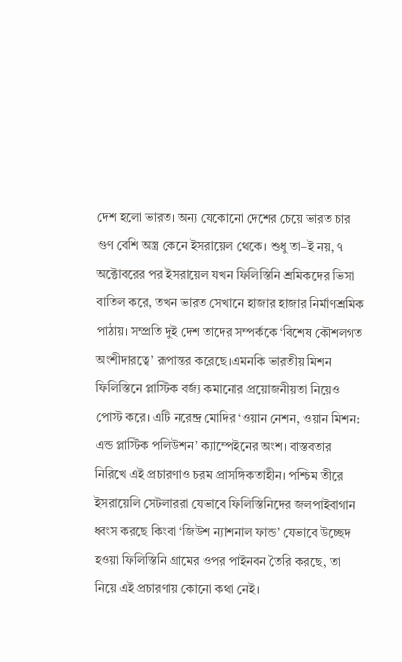দেশ হলো ভারত। অন্য যেকোনো দেশের চেয়ে ভারত চার গুণ বেশি অস্ত্র কেনে ইসরায়েল থেকে। শুধু তা–ই নয়, ৭ অক্টোবরের পর ইসরায়েল যখন ফিলিস্তিনি শ্রমিকদের ভিসা বাতিল করে, তখন ভারত সেখানে হাজার হাজার নির্মাণশ্রমিক পাঠায়। সম্প্রতি দুই দেশ তাদের সম্পর্ককে ‘বিশেষ কৌশলগত অংশীদারত্বে’ রূপান্তর করেছে।এমনকি ভারতীয় মিশন ফিলিস্তিনে প্লাস্টিক বর্জ্য কমানোর প্রয়োজনীয়তা নিয়েও পোস্ট করে। এটি নরেন্দ্র মোদির ‘ওয়ান নেশন, ওয়ান মিশন: এন্ড প্লাস্টিক পলিউশন’ ক্যাম্পেইনের অংশ। বাস্তবতার নিরিখে এই প্রচারণাও চরম প্রাসঙ্গিকতাহীন। পশ্চিম তীরে ইসরায়েলি সেটলাররা যেভাবে ফিলিস্তিনিদের জলপাইবাগান ধ্বংস করছে কিংবা ‘জিউশ ন্যাশনাল ফান্ড’ যেভাবে উচ্ছেদ হওয়া ফিলিস্তিনি গ্রামের ওপর পাইনবন তৈরি করছে, তা নিয়ে এই প্রচারণায় কোনো কথা নেই।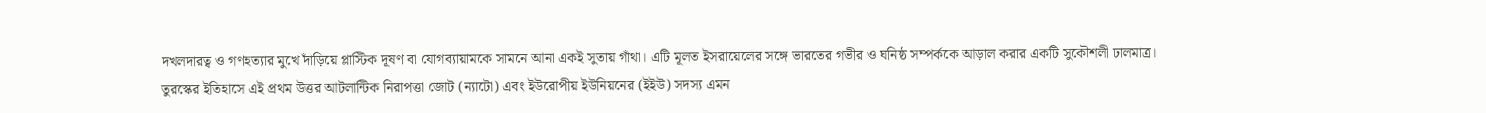দখলদারত্ব ও গণহত্যার মুখে দাঁড়িয়ে প্লাস্টিক দূষণ বা যোগব্যায়ামকে সামনে আনা একই সুতায় গাঁথা। এটি মূলত ইসরায়েলের সঙ্গে ভারতের গভীর ও ঘনিষ্ঠ সম্পর্ককে আড়াল করার একটি সুকৌশলী ঢালমাত্র।
তুরস্কের ইতিহাসে এই প্রথম উত্তর আটলান্টিক নিরাপত্তা জোট (ন্যাটো) এবং ইউরোপীয় ইউনিয়নের (ইইউ) সদস্য এমন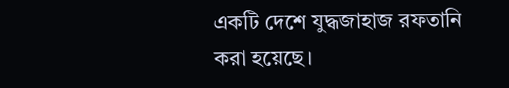একটি দেশে যুদ্ধজাহাজ রফতানি করা হয়েছে।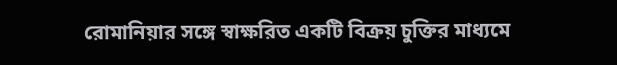রোমানিয়ার সঙ্গে স্বাক্ষরিত একটি বিক্রয় চুক্তির মাধ্যমে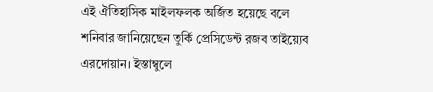এই ঐতিহাসিক মাইলফলক অর্জিত হয়েছে বলে শনিবার জানিয়েছেন তুর্কি প্রেসিডেন্ট রজব তাইয়্যেব এরদোয়ান। ইস্তাম্বুলে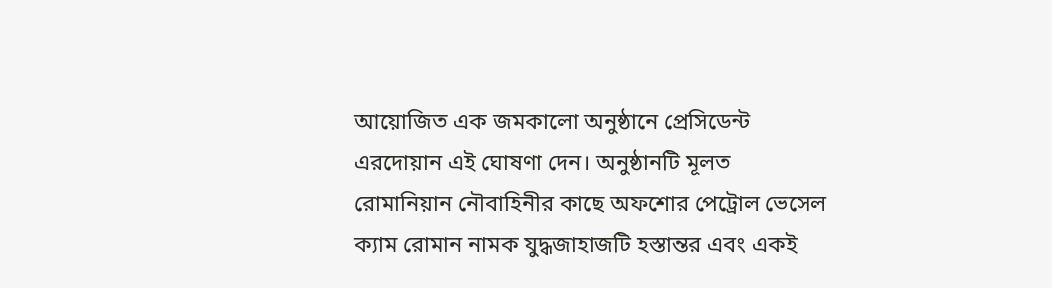আয়োজিত এক জমকালো অনুষ্ঠানে প্রেসিডেন্ট এরদোয়ান এই ঘোষণা দেন। অনুষ্ঠানটি মূলত রোমানিয়ান নৌবাহিনীর কাছে অফশোর পেট্রোল ভেসেল ক্যাম রোমান নামক যুদ্ধজাহাজটি হস্তান্তর এবং একই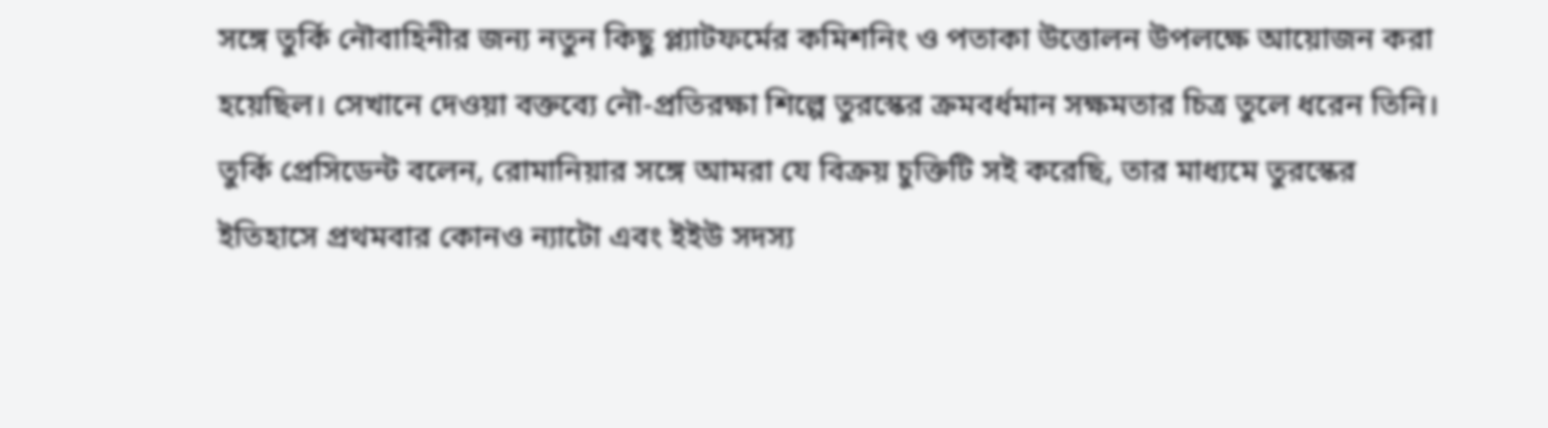সঙ্গে তুর্কি নৌবাহিনীর জন্য নতুন কিছু প্ল্যাটফর্মের কমিশনিং ও পতাকা উত্তোলন উপলক্ষে আয়োজন করা হয়েছিল। সেখানে দেওয়া বক্তব্যে নৌ-প্রতিরক্ষা শিল্পে তুরস্কের ক্রমবর্ধমান সক্ষমতার চিত্র তুলে ধরেন তিনি। তুর্কি প্রেসিডেন্ট বলেন, রোমানিয়ার সঙ্গে আমরা যে বিক্রয় চুক্তিটি সই করেছি, তার মাধ্যমে তুরস্কের ইতিহাসে প্রথমবার কোনও ন্যাটো এবং ইইউ সদস্য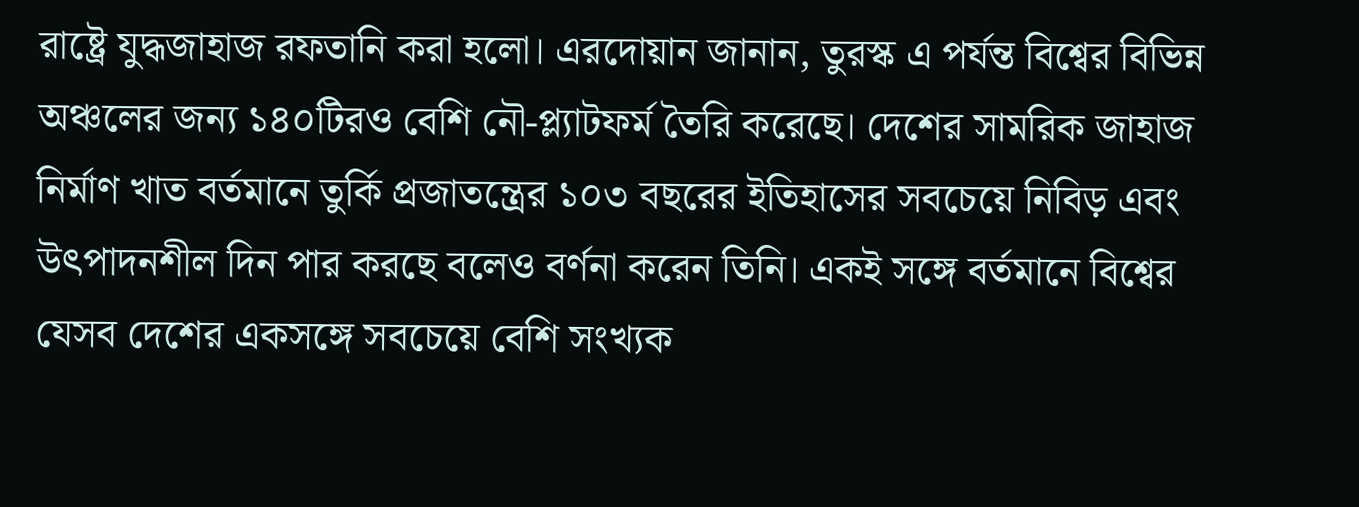রাষ্ট্রে যুদ্ধজাহাজ রফতানি করা হলো। এরদোয়ান জানান, তুরস্ক এ পর্যন্ত বিশ্বের বিভিন্ন অঞ্চলের জন্য ১৪০টিরও বেশি নৌ-প্ল্যাটফর্ম তৈরি করেছে। দেশের সামরিক জাহাজ নির্মাণ খাত বর্তমানে তুর্কি প্রজাতন্ত্রের ১০৩ বছরের ইতিহাসের সবচেয়ে নিবিড় এবং উৎপাদনশীল দিন পার করছে বলেও বর্ণনা করেন তিনি। একই সঙ্গে বর্তমানে বিশ্বের যেসব দেশের একসঙ্গে সবচেয়ে বেশি সংখ্যক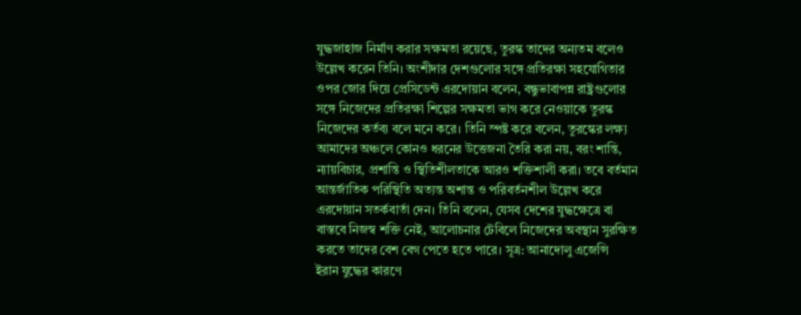যুদ্ধজাহাজ নির্মাণ করার সক্ষমতা রয়েছে, তুরস্ক তাদের অন্যতম বলেও উল্লেখ করেন তিনি। অংশীদার দেশগুলোর সঙ্গে প্রতিরক্ষা সহযোগিতার ওপর জোর দিয়ে প্রেসিডেন্ট এরদোয়ান বলেন, বন্ধুভাবাপন্ন রাষ্ট্রগুলোর সঙ্গে নিজেদের প্রতিরক্ষা শিল্পের সক্ষমতা ভাগ করে নেওয়াকে তুরস্ক নিজেদের কর্তব্য বলে মনে করে। তিনি স্পষ্ট করে বলেন, তুরস্কের লক্ষ্য আমাদের অঞ্চলে কোনও ধরনের উত্তেজনা তৈরি করা নয়, বরং শান্তি, ন্যায়বিচার, প্রশান্তি ও স্থিতিশীলতাকে আরও শক্তিশালী করা। তবে বর্তমান আন্তর্জাতিক পরিস্থিতি অত্যন্ত অশান্ত ও পরিবর্তনশীল উল্লেখ করে এরদোয়ান সতর্কবার্তা দেন। তিনি বলেন, যেসব দেশের যুদ্ধক্ষেত্রে বা বাস্তবে নিজস্ব শক্তি নেই, আলোচনার টেবিলে নিজেদের অবস্থান সুরক্ষিত করতে তাদের বেশ বেগ পেতে হতে পারে। সূত্র: আনাদোলু এজেন্সি
ইরান যুদ্ধের কারণে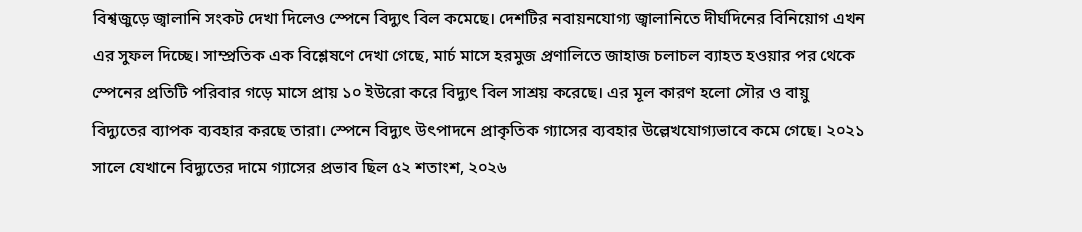বিশ্বজুড়ে জ্বালানি সংকট দেখা দিলেও স্পেনে বিদ্যুৎ বিল কমেছে। দেশটির নবায়নযোগ্য জ্বালানিতে দীর্ঘদিনের বিনিয়োগ এখন এর সুফল দিচ্ছে। সাম্প্রতিক এক বিশ্লেষণে দেখা গেছে, মার্চ মাসে হরমুজ প্রণালিতে জাহাজ চলাচল ব্যাহত হওয়ার পর থেকে স্পেনের প্রতিটি পরিবার গড়ে মাসে প্রায় ১০ ইউরো করে বিদ্যুৎ বিল সাশ্রয় করেছে। এর মূল কারণ হলো সৌর ও বায়ু বিদ্যুতের ব্যাপক ব্যবহার করছে তারা। স্পেনে বিদ্যুৎ উৎপাদনে প্রাকৃতিক গ্যাসের ব্যবহার উল্লেখযোগ্যভাবে কমে গেছে। ২০২১ সালে যেখানে বিদ্যুতের দামে গ্যাসের প্রভাব ছিল ৫২ শতাংশ, ২০২৬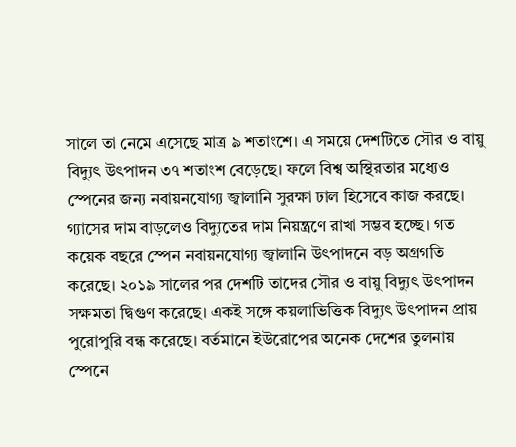সালে তা নেমে এসেছে মাত্র ৯ শতাংশে। এ সময়ে দেশটিতে সৌর ও বায়ু বিদ্যুৎ উৎপাদন ৩৭ শতাংশ বেড়েছে। ফলে বিশ্ব অস্থিরতার মধ্যেও স্পেনের জন্য নবায়নযোগ্য জ্বালানি সুরক্ষা ঢাল হিসেবে কাজ করছে। গ্যাসের দাম বাড়লেও বিদ্যুতের দাম নিয়ন্ত্রণে রাখা সম্ভব হচ্ছে। গত কয়েক বছরে স্পেন নবায়নযোগ্য জ্বালানি উৎপাদনে বড় অগ্রগতি করেছে। ২০১৯ সালের পর দেশটি তাদের সৌর ও বায়ু বিদ্যুৎ উৎপাদন সক্ষমতা দ্বিগুণ করেছে। একই সঙ্গে কয়লাভিত্তিক বিদ্যুৎ উৎপাদন প্রায় পুরোপুরি বন্ধ করেছে। বর্তমানে ইউরোপের অনেক দেশের তুলনায় স্পেনে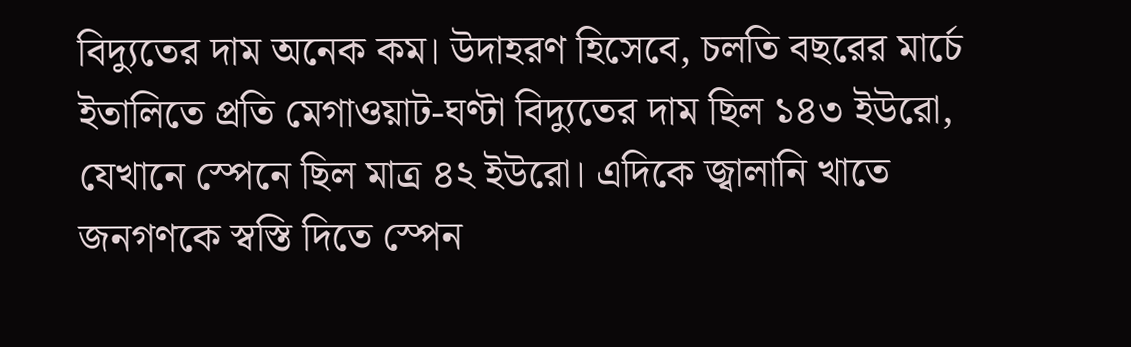বিদ্যুতের দাম অনেক কম। উদাহরণ হিসেবে, চলতি বছরের মার্চে ইতালিতে প্রতি মেগাওয়াট-ঘণ্টা বিদ্যুতের দাম ছিল ১৪৩ ইউরো, যেখানে স্পেনে ছিল মাত্র ৪২ ইউরো। এদিকে জ্বালানি খাতে জনগণকে স্বস্তি দিতে স্পেন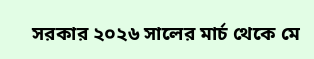সরকার ২০২৬ সালের মার্চ থেকে মে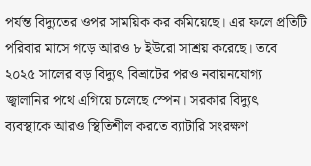পর্যন্ত বিদ্যুতের ওপর সাময়িক কর কমিয়েছে। এর ফলে প্রতিটি পরিবার মাসে গড়ে আরও ৮ ইউরো সাশ্রয় করেছে। তবে ২০২৫ সালের বড় বিদ্যুৎ বিভ্রাটের পরও নবায়নযোগ্য জ্বালানির পথে এগিয়ে চলেছে স্পেন। সরকার বিদ্যুৎ ব্যবস্থাকে আরও স্থিতিশীল করতে ব্যাটারি সংরক্ষণ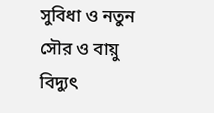সুবিধা ও নতুন সৌর ও বায়ু বিদ্যুৎ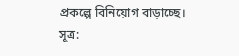প্রকল্পে বিনিয়োগ বাড়াচ্ছে। সূত্র: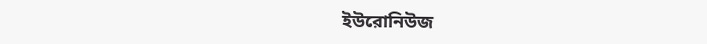ইউরোনিউজ